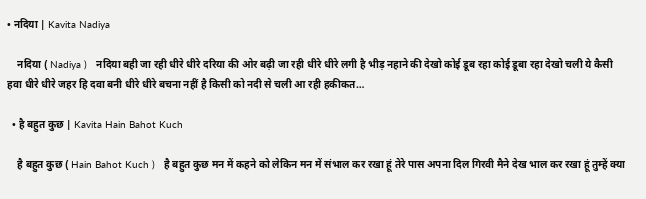• नदिया | Kavita Nadiya

    नदिया ( Nadiya )   नदिया बही जा रही धीरे धीरे दरिया की ओर बढ़ी जा रही धीरे धीरे लगी है भीड़ नहाने की देखो कोई डूब रहा कोई डूबा रहा देखो चली ये कैसी हवा धीरे धीरे जहर हि दवा बनी धीरे धीरे बचना नहीं है किसी को नदी से चली आ रही हकीकत…

  • है बहुत कुछ | Kavita Hain Bahot Kuch

    है बहुत कुछ ( Hain Bahot Kuch )   है बहुत कुछ मन में कहने को लेकिन मन में संभाल कर रखा हूं तेरे पास अपना दिल गिरवी मैने देख भाल कर रखा हूं तुम्हें क्या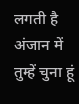लगती है अंजान में तुम्हें चुना हूं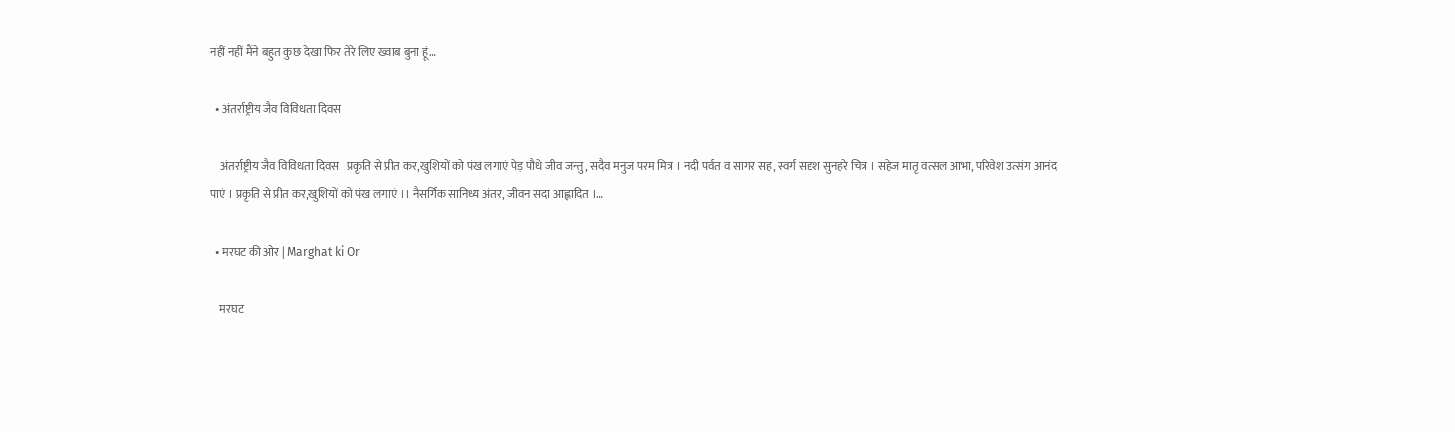नहीं नहीं मैंने बहुत कुछ देखा फिर तेरे लिए ख्वाब बुना हूं…

  • अंतर्राष्ट्रीय जैव विविधता दिवस

    अंतर्राष्ट्रीय जैव विविधता दिवस   प्रकृति से प्रीत कर,खुशियों को पंख लगाएं पेड़ पौधे जीव जन्तु, सदैव मनुज परम मित्र । नदी पर्वत व सागर सह, स्वर्ग सदृश सुनहरे चित्र । सहेज मातृ वत्सल आभा, परिवेश उत्संग आनंद पाएं । प्रकृति से प्रीत कर,खुशियों को पंख लगाएं ।। नैसर्गिक सानिध्य अंतर, जीवन सदा आह्लादित ।…

  • मरघट की ओर | Marghat ki Or

    मरघट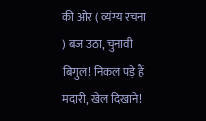की ओर ( व्यंग्य रचना ) बज उठा, चुनावी बिगुल! निकल पड़े हैं मदारी, खेल दिखाने!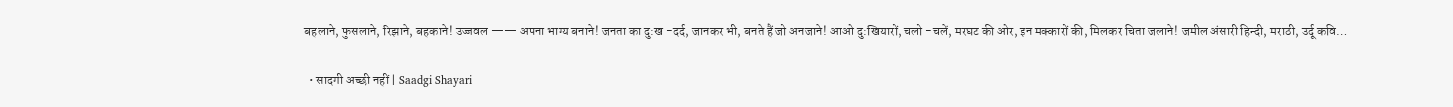बहलाने, फुसलाने, रिझाने, बहकाने! उज्जवल —— अपना भाग्य बनाने! जनता का दु:ख -दर्द, जानकर भी, बनते हैं जो अनजाने! आओ दु:खियारों, चलो -चलें, मरघट की ओर, इन मक्कारों की, मिलकर चिता जलाने! जमील अंसारी हिन्दी, मराठी, उर्दू कवि…

  • सादगी अच्छी नहीं | Saadgi Shayari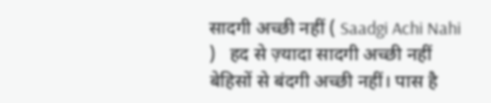सादगी अच्छी नहीं ( Saadgi Achi Nahi )   हद से ज़्यादा सादगी अच्छी नहीं बेहिसों से बंदगी अच्छी नहीं। पास है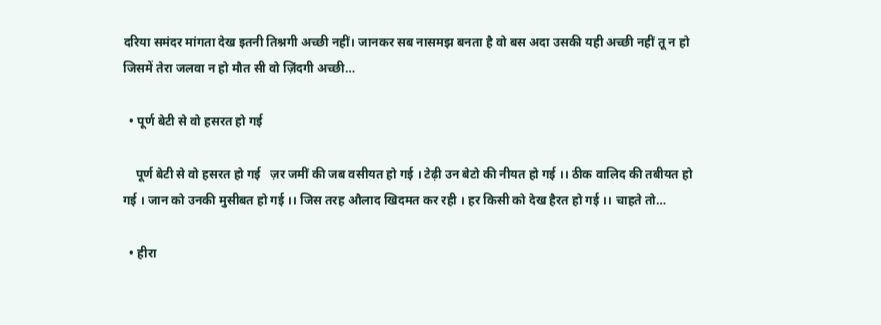दरिया समंदर मांगता देख इतनी तिश्नगी अच्छी नहीं। जानकर सब नासमझ बनता है वो बस अदा उसकी यही अच्छी नहीं तू न हो जिसमें तेरा जलवा न हो मौत सी वो ज़िंदगी अच्छी…

  • पूर्ण बेटी से वो हसरत हो गई

    पूर्ण बेटी से वो हसरत हो गई   ज़र जमीं की जब वसीयत हो गई । टेढ़ी उन बेटो की नीयत हो गई ।। ठीक वालिद की तबीयत हो गई । जान को उनकी मुसीबत हो गई ।। जिस तरह औलाद खिदमत कर रही । हर किसी को देख हैरत हो गई ।। चाहते तो…

  • हीरा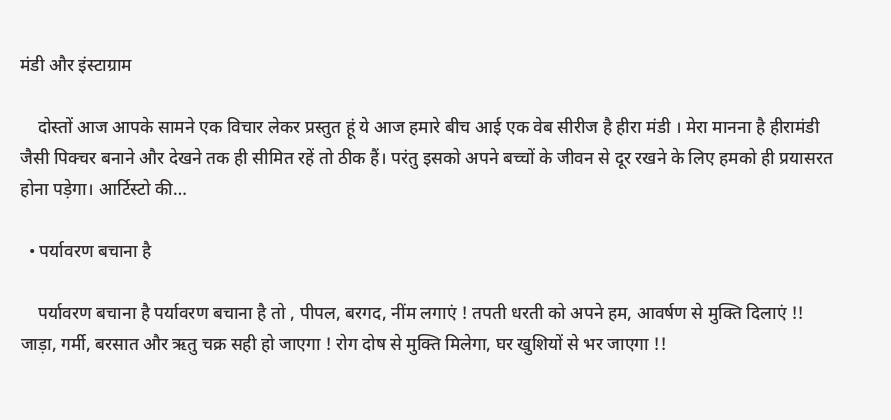मंडी और इंस्टाग्राम

    दोस्तों आज आपके सामने एक विचार लेकर प्रस्तुत हूं ये आज हमारे बीच आई एक वेब सीरीज है हीरा मंडी । मेरा मानना है हीरामंडी जैसी पिक्चर बनाने और देखने तक ही सीमित रहें तो ठीक हैं। परंतु इसको अपने बच्चों के जीवन से दूर रखने के लिए हमको ही प्रयासरत होना पड़ेगा। आर्टिस्टो की…

  • पर्यावरण बचाना है

    पर्यावरण बचाना है पर्यावरण बचाना है तो , पीपल, बरगद, नींम लगाएं ! तपती धरती को अपने हम, आवर्षण से मुक्ति दिलाएं !! जाड़ा, गर्मी, बरसात और ऋतु चक्र सही हो जाएगा ! रोग दोष से मुक्ति मिलेगा, घर खुशियों से भर जाएगा !!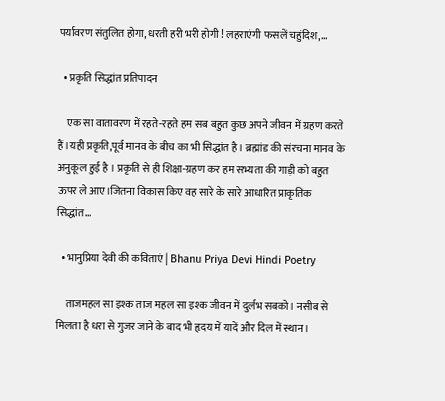पर्यावरण संतुलित होगा, धरती हरी भरी होगी ! लहराएंगी फसलें चहुंदिश,…

  • प्रकृति सिद्धांत प्रतिपादन

    एक सा वातावरण में रहते-रहते हम सब बहुत कुछ अपने जीवन में ग्रहण करते हैं।यही प्रकृति,पूर्व मानव के बीच का भी सिद्धांत है। ब्रह्मांड की संरचना मानव के अनुकूल हुई है । प्रकृति से ही शिक्षा-ग्रहण कर हम सभ्यता की गाड़ी को बहुत ऊपर ले आए।जितना विकास किए वह सारे के सारे आधारित प्राकृतिक सिद्धांत…

  • भानुप्रिया देवी की कविताएं | Bhanu Priya Devi Hindi Poetry

    ताजमहल सा इश्क ताज महल सा इश्क जीवन में दुर्लभ सबको। नसीब से मिलता है धरा से गुजर जाने के बाद भी हृदय में यादें और दिल में स्थान।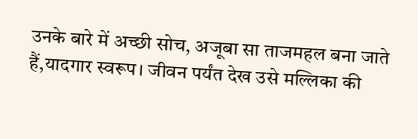उनके बारे में अच्छी सोच, अजूबा सा ताजमहल बना जाते हैं,यादगार स्वरूप। जीवन पर्यंत देख उसे मल्लिका की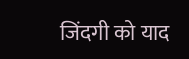जिंदगी को याद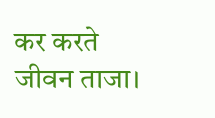कर करते जीवन ताजा।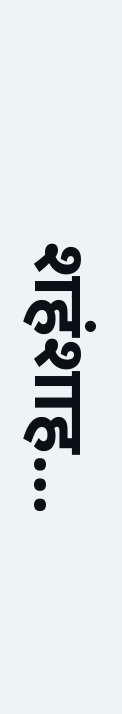शहंशाह…